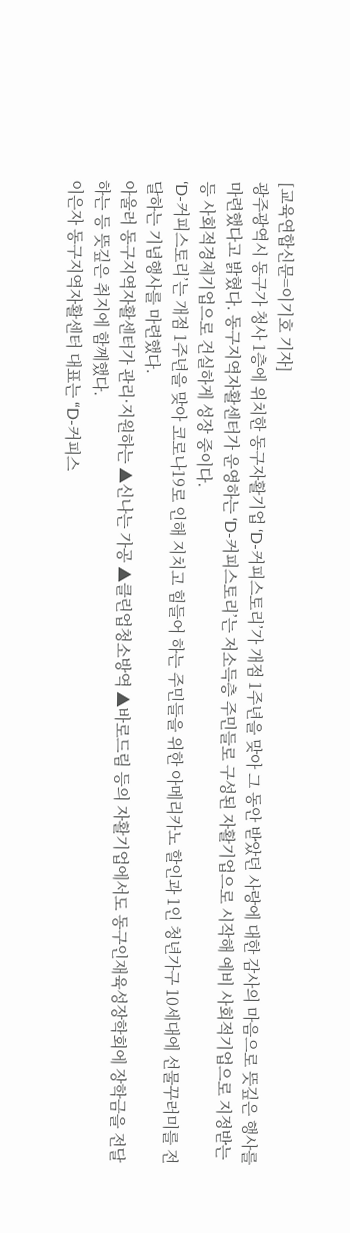[교육연합신문=이기호 기자]
광주광역시 동구가 청사 1층에 위치한 동구자활기업 ‘D-커피스토리’가 개점 1주년을 맞아 그 동안 받았던 사랑에 대한 감사의 마음으로 뜻깊은 행사를 마련했다고 밝혔다. 동구지역자활센터가 운영하는 ‘D-커피스토리’는 저소득층 주민들로 구성된 자활기업으로 시작해 예비 사회적기업으로 지정받는 등 사회적경제기업으로 건실하게 성장 중이다.
‘D-커피스토리’는 개점 1주년을 맞아 코로나19로 인해 지치고 힘들어 하는 주민들을 위한 아메리카노 할인과 1인 청년가구 10세대에 선물꾸러미를 전달하는 기념행사를 마련했다.
아울러 동구지역자활센터가 관리·지원하는 ▲신나는 가공 ▲클린업청소방역 ▲바로드림 등의 자활기업에서도 동구인재육성장학회에 장학금을 전달하는 등 뜻깊은 취지에 함께했다.
이은자 동구지역자활센터 대표는 “D-커피스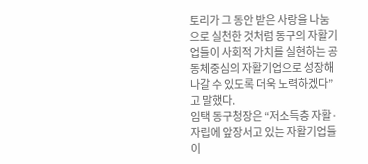토리가 그 동안 받은 사랑을 나눔으로 실천한 것처럼 동구의 자활기업들이 사회적 가치를 실현하는 공동체중심의 자활기업으로 성장해나갈 수 있도록 더욱 노력하겠다”고 말했다.
임택 동구청장은 “저소득층 자활·자립에 앞장서고 있는 자활기업들이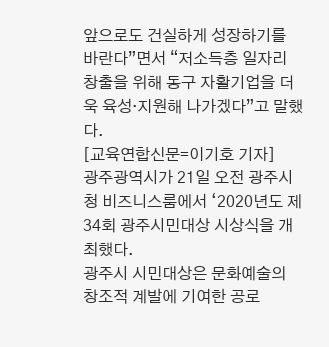앞으로도 건실하게 성장하기를 바란다”면서 “저소득층 일자리 창출을 위해 동구 자활기업을 더욱 육성·지원해 나가겠다”고 말했다.
[교육연합신문=이기호 기자]
광주광역시가 21일 오전 광주시청 비즈니스룸에서 ‘2020년도 제34회 광주시민대상 시상식을 개최했다.
광주시 시민대상은 문화예술의 창조적 계발에 기여한 공로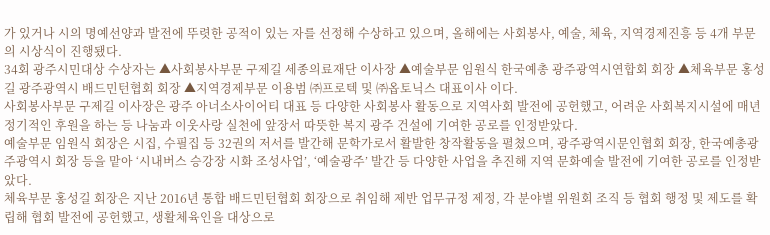가 있거나 시의 명예선양과 발전에 뚜렷한 공적이 있는 자를 선정해 수상하고 있으며, 올해에는 사회봉사, 예술, 체육, 지역경제진흥 등 4개 부문의 시상식이 진행됐다.
34회 광주시민대상 수상자는 ▲사회봉사부문 구제길 세종의료재단 이사장 ▲예술부문 임원식 한국예총 광주광역시연합회 회장 ▲체육부문 홍성길 광주광역시 배드민턴협회 회장 ▲지역경제부문 이용범 ㈜프로텍 및 ㈜옵토닉스 대표이사 이다.
사회봉사부문 구제길 이사장은 광주 아너소사이어티 대표 등 다양한 사회봉사 활동으로 지역사회 발전에 공헌했고, 어려운 사회복지시설에 매년 정기적인 후원을 하는 등 나눔과 이웃사랑 실천에 앞장서 따뜻한 복지 광주 건설에 기여한 공로를 인정받았다.
예술부문 임원식 회장은 시집, 수필집 등 32권의 저서를 발간해 문학가로서 활발한 창작활동을 펼쳤으며, 광주광역시문인협회 회장, 한국예총광주광역시 회장 등을 맡아 ‘시내버스 승강장 시화 조성사업’, ‘예술광주’ 발간 등 다양한 사업을 추진해 지역 문화예술 발전에 기여한 공로를 인정받았다.
체육부문 홍성길 회장은 지난 2016년 통합 배드민턴협회 회장으로 취임해 제반 업무규정 제정, 각 분야별 위원회 조직 등 협회 행정 및 제도를 확립해 협회 발전에 공헌했고, 생활체육인을 대상으로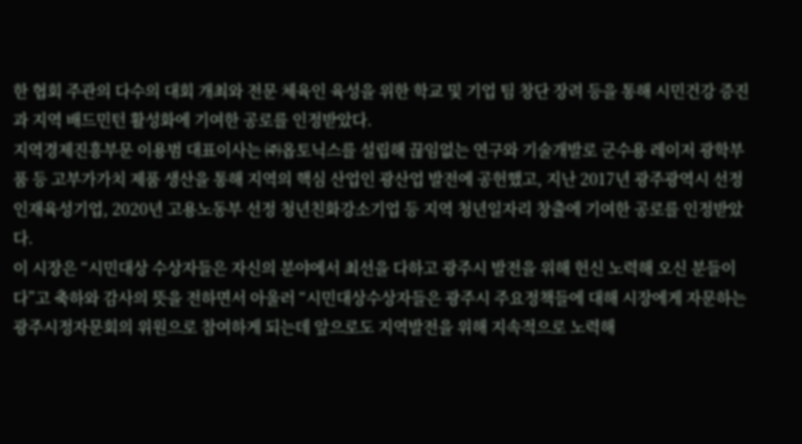한 협회 주관의 다수의 대회 개최와 전문 체육인 육성을 위한 학교 및 기업 팀 창단 장려 등을 통해 시민건강 증진과 지역 배드민턴 활성화에 기여한 공로를 인정받았다.
지역경제진흥부문 이용범 대표이사는 ㈜옵토닉스를 설립해 끊임없는 연구와 기술개발로 군수용 레이저 광학부품 등 고부가가치 제품 생산을 통해 지역의 핵심 산업인 광산업 발전에 공헌했고, 지난 2017년 광주광역시 선정 인재육성기업, 2020년 고용노동부 선정 청년친화강소기업 등 지역 청년일자리 창출에 기여한 공로를 인정받았다.
이 시장은 “시민대상 수상자들은 자신의 분야에서 최선을 다하고 광주시 발전을 위해 헌신 노력해 오신 분들이다”고 축하와 감사의 뜻을 전하면서 아울러 “시민대상수상자들은 광주시 주요정책들에 대해 시장에게 자문하는 광주시정자문회의 위원으로 참여하게 되는데 앞으로도 지역발전을 위해 지속적으로 노력해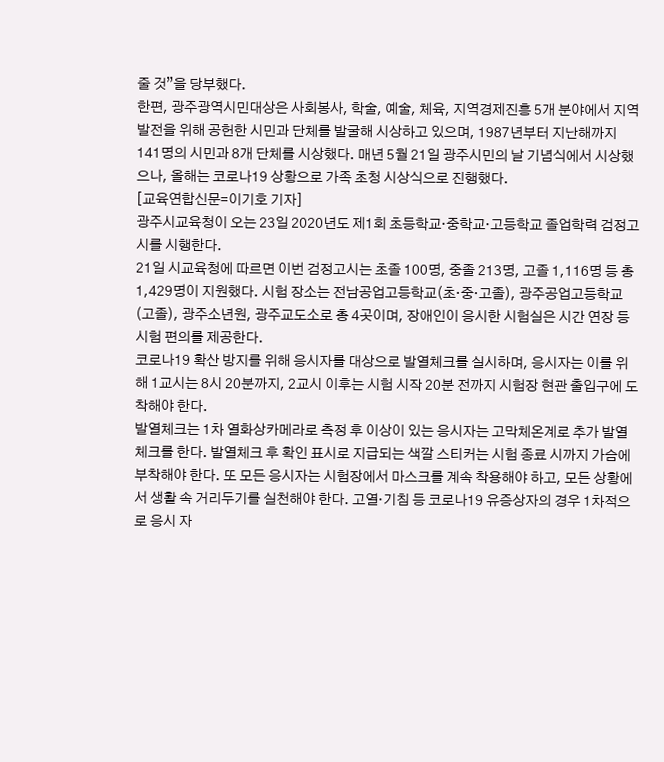줄 것”을 당부했다.
한편, 광주광역시민대상은 사회봉사, 학술, 예술, 체육, 지역경제진흥 5개 분야에서 지역발전을 위해 공헌한 시민과 단체를 발굴해 시상하고 있으며, 1987년부터 지난해까지 141명의 시민과 8개 단체를 시상했다. 매년 5월 21일 광주시민의 날 기념식에서 시상했으나, 올해는 코로나19 상황으로 가족 초청 시상식으로 진행했다.
[교육연합신문=이기호 기자]
광주시교육청이 오는 23일 2020년도 제1회 초등학교‧중학교·고등학교 졸업학력 검정고시를 시행한다.
21일 시교육청에 따르면 이번 검정고시는 초졸 100명, 중졸 213명, 고졸 1,116명 등 총 1,429명이 지원했다. 시험 장소는 전남공업고등학교(초·중·고졸), 광주공업고등학교(고졸), 광주소년원, 광주교도소로 총 4곳이며, 장애인이 응시한 시험실은 시간 연장 등 시험 편의를 제공한다.
코로나19 확산 방지를 위해 응시자를 대상으로 발열체크를 실시하며, 응시자는 이를 위해 1교시는 8시 20분까지, 2교시 이후는 시험 시작 20분 전까지 시험장 현관 출입구에 도착해야 한다.
발열체크는 1차 열화상카메라로 측정 후 이상이 있는 응시자는 고막체온계로 추가 발열체크를 한다. 발열체크 후 확인 표시로 지급되는 색깔 스티커는 시험 종료 시까지 가슴에 부착해야 한다. 또 모든 응시자는 시험장에서 마스크를 계속 착용해야 하고, 모든 상황에서 생활 속 거리두기를 실천해야 한다. 고열‧기침 등 코로나19 유증상자의 경우 1차적으로 응시 자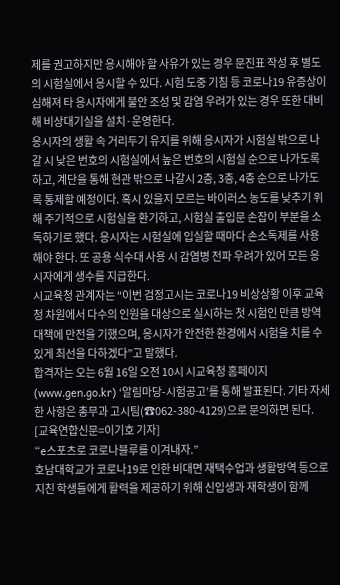제를 권고하지만 응시해야 할 사유가 있는 경우 문진표 작성 후 별도의 시험실에서 응시할 수 있다. 시험 도중 기침 등 코로나19 유증상이 심해져 타 응시자에게 불안 조성 및 감염 우려가 있는 경우 또한 대비해 비상대기실을 설치·운영한다.
응시자의 생활 속 거리두기 유지를 위해 응시자가 시험실 밖으로 나갈 시 낮은 번호의 시험실에서 높은 번호의 시험실 순으로 나가도록 하고, 계단을 통해 현관 밖으로 나갈시 2층, 3층, 4층 순으로 나가도록 통제할 예정이다. 혹시 있을지 모르는 바이러스 농도를 낮추기 위해 주기적으로 시험실을 환기하고, 시험실 출입문 손잡이 부분을 소독하기로 했다. 응시자는 시험실에 입실할 때마다 손소독제를 사용해야 한다. 또 공용 식수대 사용 시 감염병 전파 우려가 있어 모든 응시자에게 생수를 지급한다.
시교육청 관계자는 “이번 검정고시는 코로나19 비상상황 이후 교육청 차원에서 다수의 인원을 대상으로 실시하는 첫 시험인 만큼 방역대책에 만전을 기했으며, 응시자가 안전한 환경에서 시험을 치를 수 있게 최선을 다하겠다”고 말했다.
합격자는 오는 6월 16일 오전 10시 시교육청 홈페이지(www.gen.go.kr) ‘알림마당-시험공고’를 통해 발표된다. 기타 자세한 사항은 총무과 고시팀(☎062-380-4129)으로 문의하면 된다.
[교육연합신문=이기호 기자]
“e스포츠로 코로나블루를 이겨내자.”
호남대학교가 코로나19로 인한 비대면 재택수업과 생활방역 등으로 지친 학생들에게 활력을 제공하기 위해 신입생과 재학생이 함께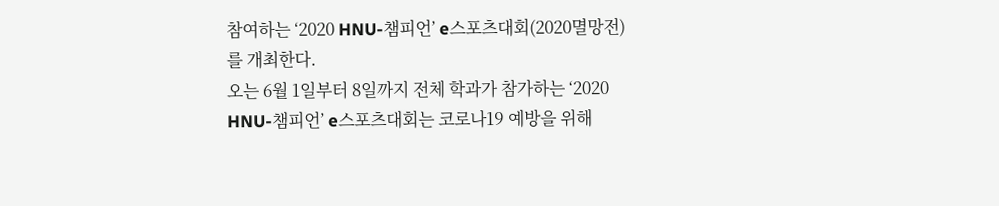참여하는 ‘2020 HNU-챔피언’ e스포츠대회(2020멸망전)를 개최한다.
오는 6월 1일부터 8일까지 전체 학과가 참가하는 ‘2020 HNU-챔피언’ e스포츠대회는 코로나19 예방을 위해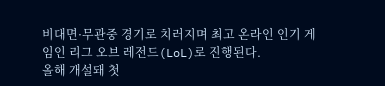비대면·무관중 경기로 치러지며 최고 온라인 인기 게임인 리그 오브 레전드(LoL)로 진행된다.
올해 개설돼 첫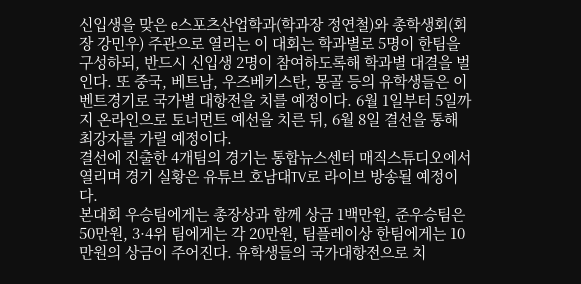신입생을 맞은 e스포츠산업학과(학과장 정연철)와 총학생회(회장 강민우) 주관으로 열리는 이 대회는 학과별로 5명이 한팀을 구성하되, 반드시 신입생 2명이 참여하도록해 학과별 대결을 벌인다. 또 중국, 베트남, 우즈베키스탄, 몽골 등의 유학생들은 이벤트경기로 국가별 대항전을 치를 예정이다. 6월 1일부터 5일까지 온라인으로 토너먼트 예선을 치른 뒤, 6월 8일 결선을 통해 최강자를 가릴 예정이다.
결선에 진출한 4개팀의 경기는 통합뉴스센터 매직스튜디오에서 열리며 경기 실황은 유튜브 호남대TV로 라이브 방송될 예정이다.
본대회 우승팀에게는 총장상과 함께 상금 1백만원, 준우승팀은 50만원, 3·4위 팀에게는 각 20만원, 팀플레이상 한팀에게는 10만원의 상금이 주어진다. 유학생들의 국가대항전으로 치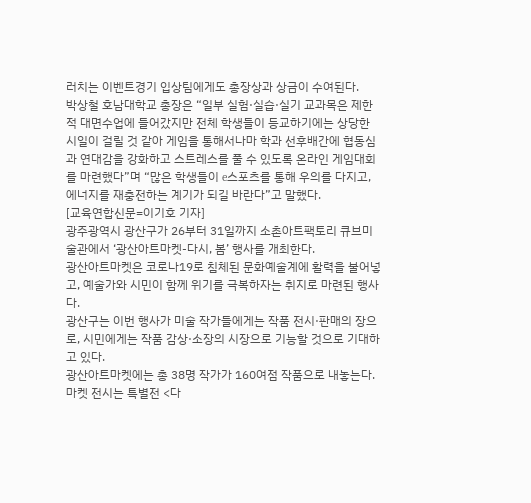러치는 이벤트경기 입상팀에게도 총장상과 상금이 수여된다.
박상철 호남대학교 총장은 “일부 실험·실습·실기 교과목은 제한적 대면수업에 들어갔지만 전체 학생들이 등교하기에는 상당한 시일이 걸릴 것 같아 게임을 통해서나마 학과 선후배간에 협동심과 연대감을 강화하고 스트레스를 풀 수 있도록 온라인 게임대회를 마련했다”며 “많은 학생들이 e스포츠를 통해 우의를 다지고, 에너지를 재충전하는 계기가 되길 바란다”고 말했다.
[교육연합신문=이기호 기자]
광주광역시 광산구가 26부터 31일까지 소촌아트팩토리 큐브미술관에서 ‘광산아트마켓-다시, 봄’ 행사를 개최한다.
광산아트마켓은 코로나19로 침체된 문화예술계에 활력을 불어넣고, 예술가와 시민이 함께 위기를 극복하자는 취지로 마련된 행사다.
광산구는 이번 행사가 미술 작가들에게는 작품 전시·판매의 장으로, 시민에게는 작품 감상·소장의 시장으로 기능할 것으로 기대하고 있다.
광산아트마켓에는 총 38명 작가가 160여점 작품으로 내놓는다. 마켓 전시는 특별전 <다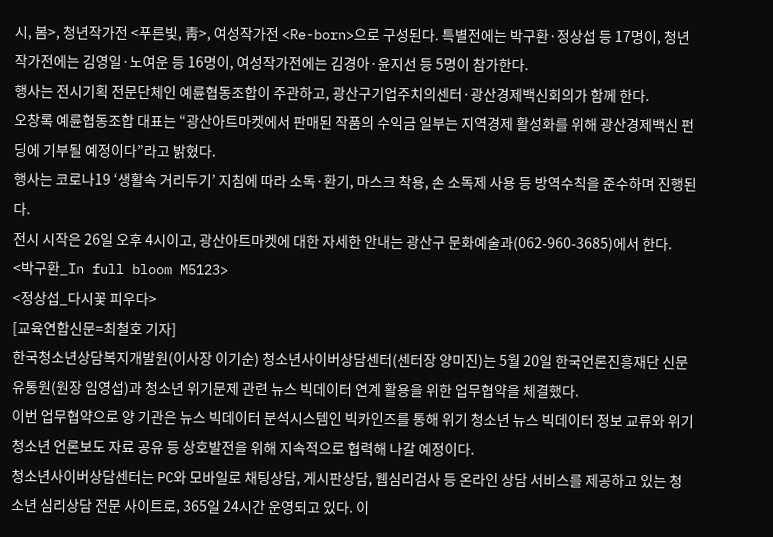시, 봄>, 청년작가전 <푸른빛, 靑>, 여성작가전 <Re-born>으로 구성된다. 특별전에는 박구환·정상섭 등 17명이, 청년작가전에는 김영일·노여운 등 16명이, 여성작가전에는 김경아·윤지선 등 5명이 참가한다.
행사는 전시기획 전문단체인 예륜협동조합이 주관하고, 광산구기업주치의센터·광산경제백신회의가 함께 한다.
오창록 예륜협동조합 대표는 “광산아트마켓에서 판매된 작품의 수익금 일부는 지역경제 활성화를 위해 광산경제백신 펀딩에 기부될 예정이다”라고 밝혔다.
행사는 코로나19 ‘생활속 거리두기’ 지침에 따라 소독·환기, 마스크 착용, 손 소독제 사용 등 방역수칙을 준수하며 진행된다.
전시 시작은 26일 오후 4시이고, 광산아트마켓에 대한 자세한 안내는 광산구 문화예술과(062-960-3685)에서 한다.
<박구환_In full bloom M5123>
<정상섭_다시꽃 피우다>
[교육연합신문=최철호 기자]
한국청소년상담복지개발원(이사장 이기순) 청소년사이버상담센터(센터장 양미진)는 5월 20일 한국언론진흥재단 신문유통원(원장 임영섭)과 청소년 위기문제 관련 뉴스 빅데이터 연계 활용을 위한 업무협약을 체결했다.
이번 업무협약으로 양 기관은 뉴스 빅데이터 분석시스템인 빅카인즈를 통해 위기 청소년 뉴스 빅데이터 정보 교류와 위기 청소년 언론보도 자료 공유 등 상호발전을 위해 지속적으로 협력해 나갈 예정이다.
청소년사이버상담센터는 PC와 모바일로 채팅상담, 게시판상담, 웹심리검사 등 온라인 상담 서비스를 제공하고 있는 청소년 심리상담 전문 사이트로, 365일 24시간 운영되고 있다. 이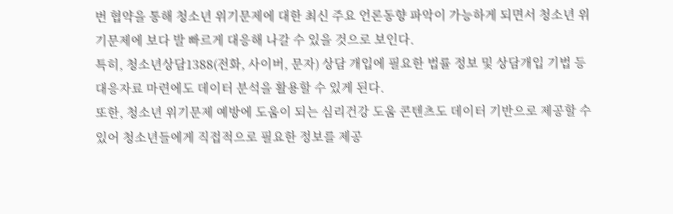번 협약을 통해 청소년 위기문제에 대한 최신 주요 언론동향 파악이 가능하게 되면서 청소년 위기문제에 보다 발 빠르게 대응해 나갈 수 있을 것으로 보인다.
특히, 청소년상담1388(전화, 사이버, 문자) 상담 개입에 필요한 법률 정보 및 상담개입 기법 등 대응자료 마련에도 데이터 분석을 활용할 수 있게 된다.
또한, 청소년 위기문제 예방에 도움이 되는 심리건강 도움 콘텐츠도 데이터 기반으로 제공할 수 있어 청소년들에게 직접적으로 필요한 정보를 제공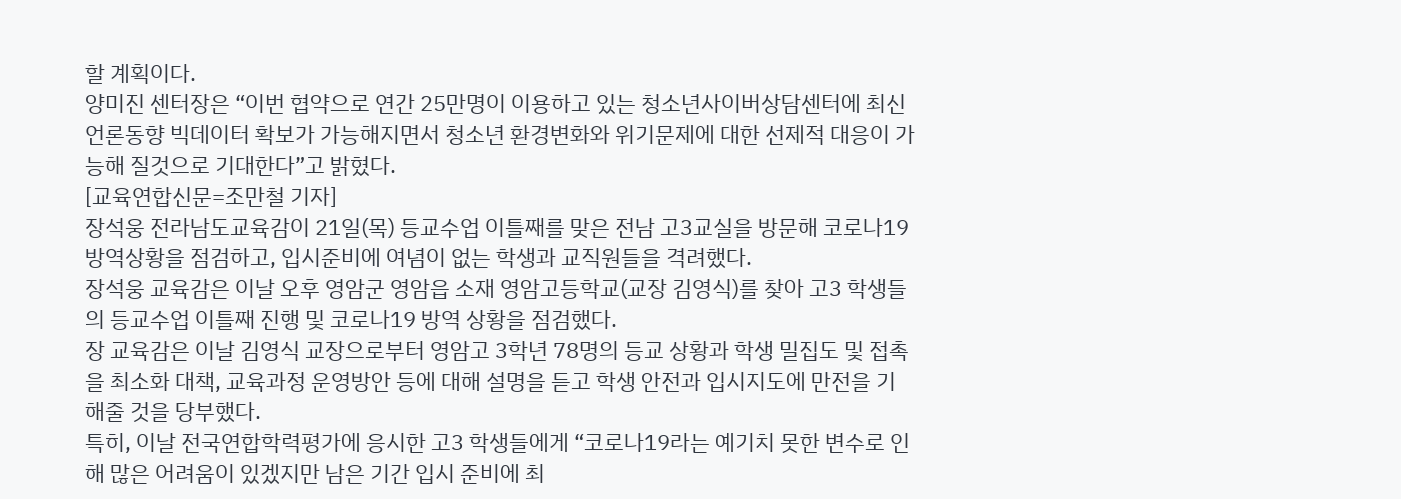할 계획이다.
양미진 센터장은 “이번 협약으로 연간 25만명이 이용하고 있는 청소년사이버상담센터에 최신 언론동향 빅데이터 확보가 가능해지면서 청소년 환경변화와 위기문제에 대한 선제적 대응이 가능해 질것으로 기대한다”고 밝혔다.
[교육연합신문=조만철 기자]
장석웅 전라남도교육감이 21일(목) 등교수업 이틀째를 맞은 전남 고3교실을 방문해 코로나19 방역상황을 점검하고, 입시준비에 여념이 없는 학생과 교직원들을 격려했다.
장석웅 교육감은 이날 오후 영암군 영암읍 소재 영암고등학교(교장 김영식)를 찾아 고3 학생들의 등교수업 이틀째 진행 및 코로나19 방역 상황을 점검했다.
장 교육감은 이날 김영식 교장으로부터 영암고 3학년 78명의 등교 상황과 학생 밀집도 및 접촉을 최소화 대책, 교육과정 운영방안 등에 대해 설명을 듣고 학생 안전과 입시지도에 만전을 기해줄 것을 당부했다.
특히, 이날 전국연합학력평가에 응시한 고3 학생들에게 “코로나19라는 예기치 못한 변수로 인해 많은 어려움이 있겠지만 남은 기간 입시 준비에 최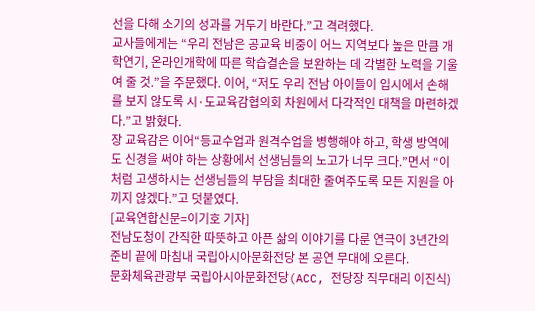선을 다해 소기의 성과를 거두기 바란다.”고 격려했다.
교사들에게는 “우리 전남은 공교육 비중이 어느 지역보다 높은 만큼 개학연기, 온라인개학에 따른 학습결손을 보완하는 데 각별한 노력을 기울여 줄 것.”을 주문했다. 이어, “저도 우리 전남 아이들이 입시에서 손해를 보지 않도록 시·도교육감협의회 차원에서 다각적인 대책을 마련하겠다.”고 밝혔다.
장 교육감은 이어“등교수업과 원격수업을 병행해야 하고, 학생 방역에도 신경을 써야 하는 상황에서 선생님들의 노고가 너무 크다.”면서 “이처럼 고생하시는 선생님들의 부담을 최대한 줄여주도록 모든 지원을 아끼지 않겠다.”고 덧붙였다.
[교육연합신문=이기호 기자]
전남도청이 간직한 따뜻하고 아픈 삶의 이야기를 다룬 연극이 3년간의 준비 끝에 마침내 국립아시아문화전당 본 공연 무대에 오른다.
문화체육관광부 국립아시아문화전당(ACC, 전당장 직무대리 이진식)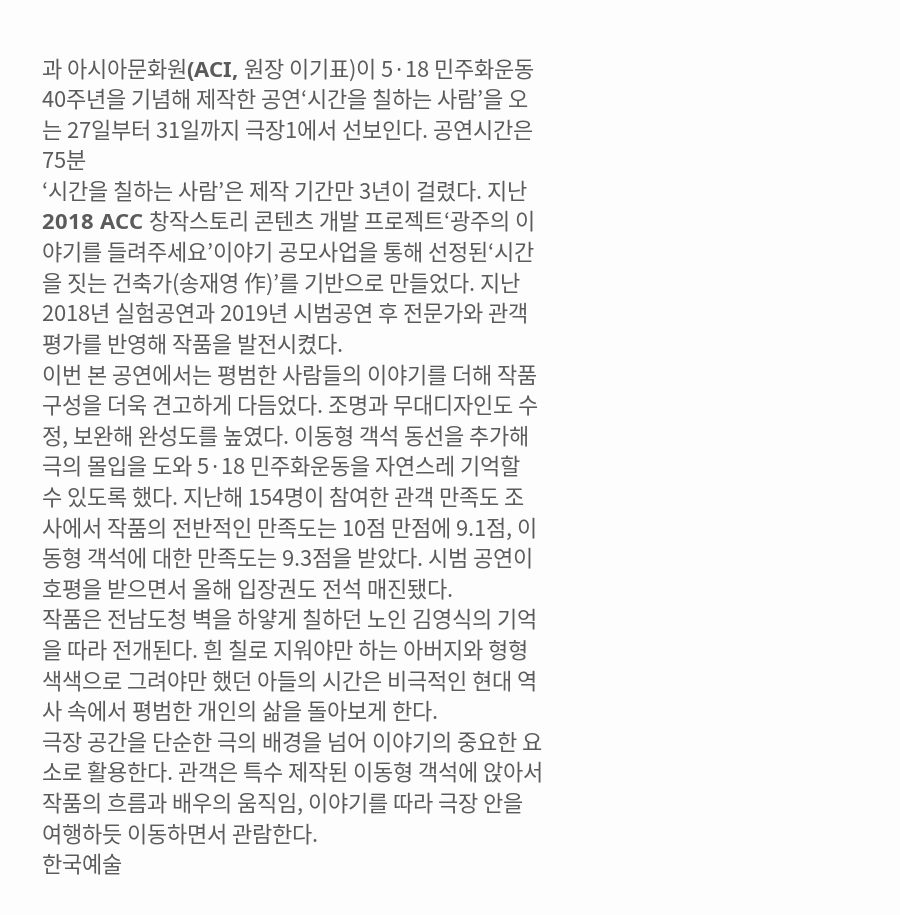과 아시아문화원(ACI, 원장 이기표)이 5·18 민주화운동 40주년을 기념해 제작한 공연‘시간을 칠하는 사람’을 오는 27일부터 31일까지 극장1에서 선보인다. 공연시간은 75분
‘시간을 칠하는 사람’은 제작 기간만 3년이 걸렸다. 지난 2018 ACC 창작스토리 콘텐츠 개발 프로젝트‘광주의 이야기를 들려주세요’이야기 공모사업을 통해 선정된‘시간을 짓는 건축가(송재영 作)’를 기반으로 만들었다. 지난 2018년 실험공연과 2019년 시범공연 후 전문가와 관객 평가를 반영해 작품을 발전시켰다.
이번 본 공연에서는 평범한 사람들의 이야기를 더해 작품 구성을 더욱 견고하게 다듬었다. 조명과 무대디자인도 수정, 보완해 완성도를 높였다. 이동형 객석 동선을 추가해 극의 몰입을 도와 5·18 민주화운동을 자연스레 기억할 수 있도록 했다. 지난해 154명이 참여한 관객 만족도 조사에서 작품의 전반적인 만족도는 10점 만점에 9.1점, 이동형 객석에 대한 만족도는 9.3점을 받았다. 시범 공연이 호평을 받으면서 올해 입장권도 전석 매진됐다.
작품은 전남도청 벽을 하얗게 칠하던 노인 김영식의 기억을 따라 전개된다. 흰 칠로 지워야만 하는 아버지와 형형색색으로 그려야만 했던 아들의 시간은 비극적인 현대 역사 속에서 평범한 개인의 삶을 돌아보게 한다.
극장 공간을 단순한 극의 배경을 넘어 이야기의 중요한 요소로 활용한다. 관객은 특수 제작된 이동형 객석에 앉아서 작품의 흐름과 배우의 움직임, 이야기를 따라 극장 안을 여행하듯 이동하면서 관람한다.
한국예술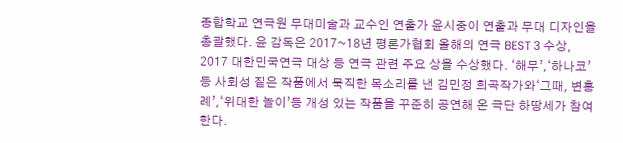종합학교 연극원 무대미술과 교수인 연출가 윤시중이 연출과 무대 디자인을 총괄했다. 윤 감독은 2017~18년 평론가협회 올해의 연극 BEST 3 수상, 2017 대한민국연극 대상 등 연극 관련 주요 상을 수상했다. ‘해무’,‘하나코’ 등 사회성 짙은 작품에서 묵직한 목소리를 낸 김민정 희곡작가와‘그때, 변홍례’,‘위대한 놀이’등 개성 있는 작품을 꾸준히 공연해 온 극단 하땅세가 참여한다.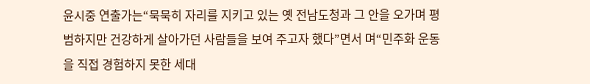윤시중 연출가는“묵묵히 자리를 지키고 있는 옛 전남도청과 그 안을 오가며 평범하지만 건강하게 살아가던 사람들을 보여 주고자 했다”면서 며“민주화 운동을 직접 경험하지 못한 세대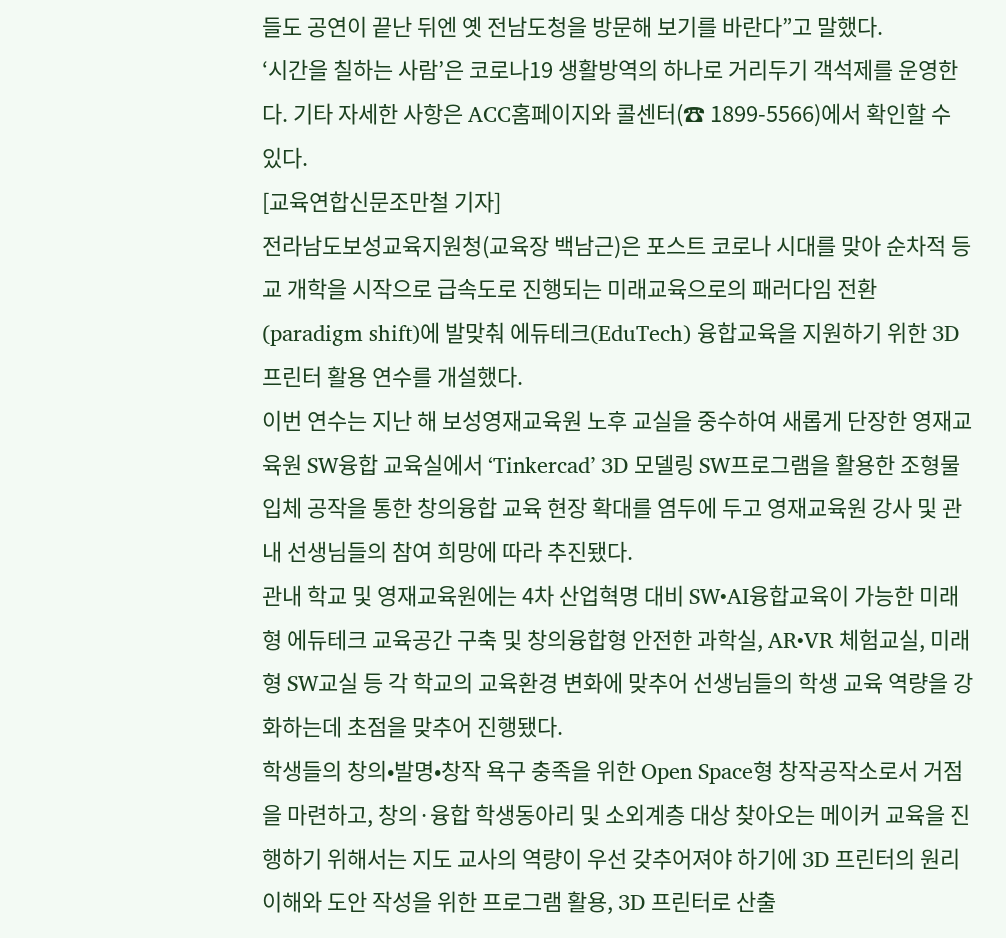들도 공연이 끝난 뒤엔 옛 전남도청을 방문해 보기를 바란다”고 말했다.
‘시간을 칠하는 사람’은 코로나19 생활방역의 하나로 거리두기 객석제를 운영한다. 기타 자세한 사항은 ACC홈페이지와 콜센터(☎ 1899-5566)에서 확인할 수 있다.
[교육연합신문조만철 기자]
전라남도보성교육지원청(교육장 백남근)은 포스트 코로나 시대를 맞아 순차적 등교 개학을 시작으로 급속도로 진행되는 미래교육으로의 패러다임 전환 (paradigm shift)에 발맞춰 에듀테크(EduTech) 융합교육을 지원하기 위한 3D 프린터 활용 연수를 개설했다.
이번 연수는 지난 해 보성영재교육원 노후 교실을 중수하여 새롭게 단장한 영재교육원 SW융합 교육실에서 ‘Tinkercad’ 3D 모델링 SW프로그램을 활용한 조형물 입체 공작을 통한 창의융합 교육 현장 확대를 염두에 두고 영재교육원 강사 및 관내 선생님들의 참여 희망에 따라 추진됐다.
관내 학교 및 영재교육원에는 4차 산업혁명 대비 SW•AI융합교육이 가능한 미래형 에듀테크 교육공간 구축 및 창의융합형 안전한 과학실, AR•VR 체험교실, 미래형 SW교실 등 각 학교의 교육환경 변화에 맞추어 선생님들의 학생 교육 역량을 강화하는데 초점을 맞추어 진행됐다.
학생들의 창의•발명•창작 욕구 충족을 위한 Open Space형 창작공작소로서 거점을 마련하고, 창의·융합 학생동아리 및 소외계층 대상 찾아오는 메이커 교육을 진행하기 위해서는 지도 교사의 역량이 우선 갖추어져야 하기에 3D 프린터의 원리 이해와 도안 작성을 위한 프로그램 활용, 3D 프린터로 산출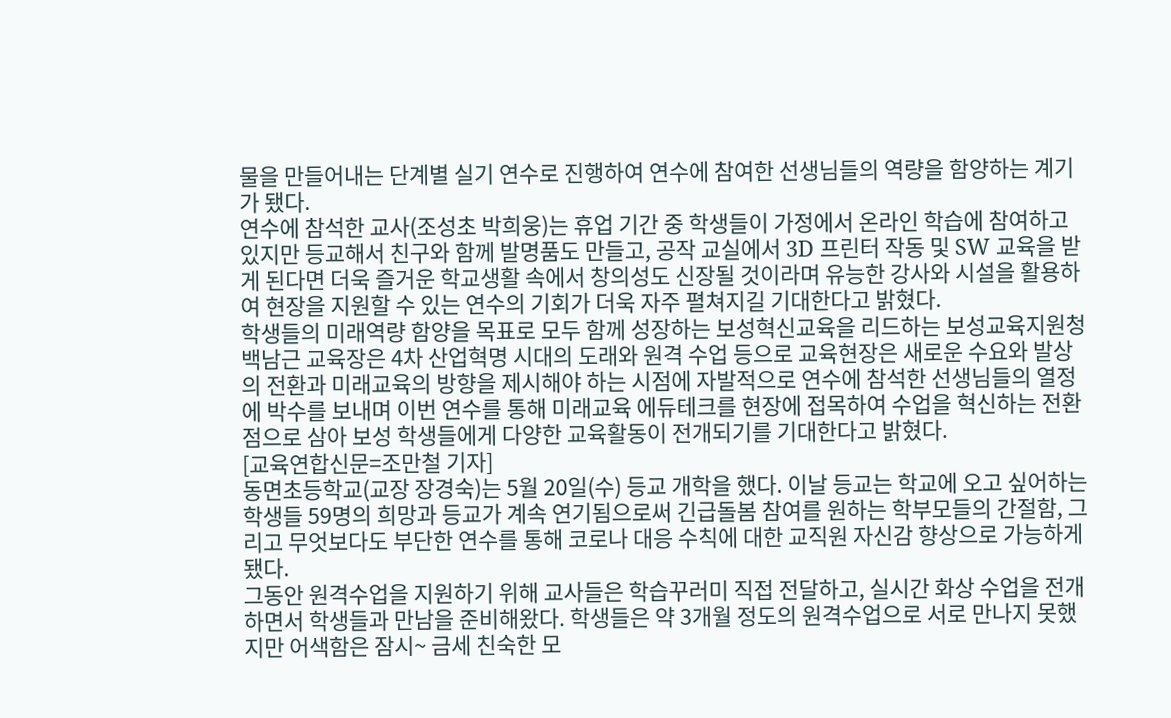물을 만들어내는 단계별 실기 연수로 진행하여 연수에 참여한 선생님들의 역량을 함양하는 계기가 됐다.
연수에 참석한 교사(조성초 박희웅)는 휴업 기간 중 학생들이 가정에서 온라인 학습에 참여하고 있지만 등교해서 친구와 함께 발명품도 만들고, 공작 교실에서 3D 프린터 작동 및 SW 교육을 받게 된다면 더욱 즐거운 학교생활 속에서 창의성도 신장될 것이라며 유능한 강사와 시설을 활용하여 현장을 지원할 수 있는 연수의 기회가 더욱 자주 펼쳐지길 기대한다고 밝혔다.
학생들의 미래역량 함양을 목표로 모두 함께 성장하는 보성혁신교육을 리드하는 보성교육지원청 백남근 교육장은 4차 산업혁명 시대의 도래와 원격 수업 등으로 교육현장은 새로운 수요와 발상의 전환과 미래교육의 방향을 제시해야 하는 시점에 자발적으로 연수에 참석한 선생님들의 열정에 박수를 보내며 이번 연수를 통해 미래교육 에듀테크를 현장에 접목하여 수업을 혁신하는 전환점으로 삼아 보성 학생들에게 다양한 교육활동이 전개되기를 기대한다고 밝혔다.
[교육연합신문=조만철 기자]
동면초등학교(교장 장경숙)는 5월 20일(수) 등교 개학을 했다. 이날 등교는 학교에 오고 싶어하는 학생들 59명의 희망과 등교가 계속 연기됨으로써 긴급돌봄 참여를 원하는 학부모들의 간절함, 그리고 무엇보다도 부단한 연수를 통해 코로나 대응 수칙에 대한 교직원 자신감 향상으로 가능하게 됐다.
그동안 원격수업을 지원하기 위해 교사들은 학습꾸러미 직접 전달하고, 실시간 화상 수업을 전개하면서 학생들과 만남을 준비해왔다. 학생들은 약 3개월 정도의 원격수업으로 서로 만나지 못했지만 어색함은 잠시~ 금세 친숙한 모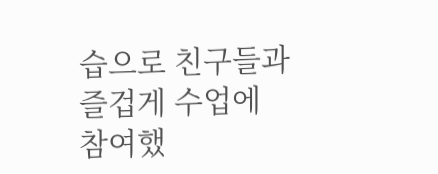습으로 친구들과 즐겁게 수업에 참여했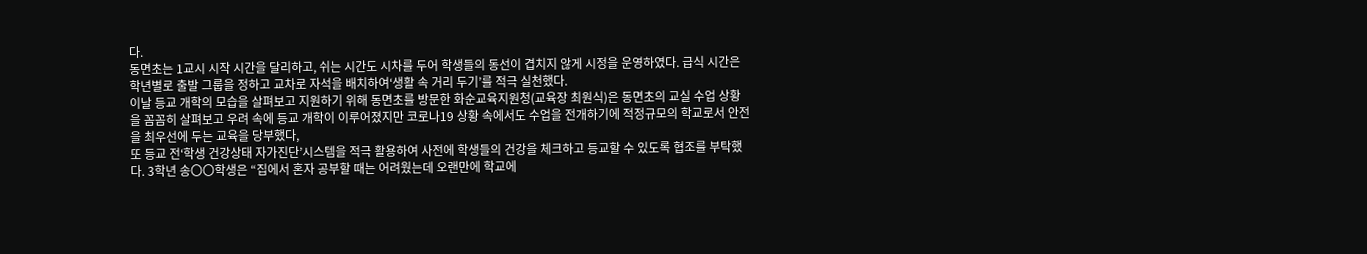다.
동면초는 1교시 시작 시간을 달리하고, 쉬는 시간도 시차를 두어 학생들의 동선이 겹치지 않게 시정을 운영하였다. 급식 시간은 학년별로 출발 그룹을 정하고 교차로 자석을 배치하여‘생활 속 거리 두기’를 적극 실천했다.
이날 등교 개학의 모습을 살펴보고 지원하기 위해 동면초를 방문한 화순교육지원청(교육장 최원식)은 동면초의 교실 수업 상황을 꼼꼼히 살펴보고 우려 속에 등교 개학이 이루어졌지만 코로나19 상황 속에서도 수업을 전개하기에 적정규모의 학교로서 안전을 최우선에 두는 교육을 당부했다,
또 등교 전‘학생 건강상태 자가진단’시스템을 적극 활용하여 사전에 학생들의 건강을 체크하고 등교할 수 있도록 협조를 부탁했다. 3학년 송〇〇학생은 “집에서 혼자 공부할 때는 어려웠는데 오랜만에 학교에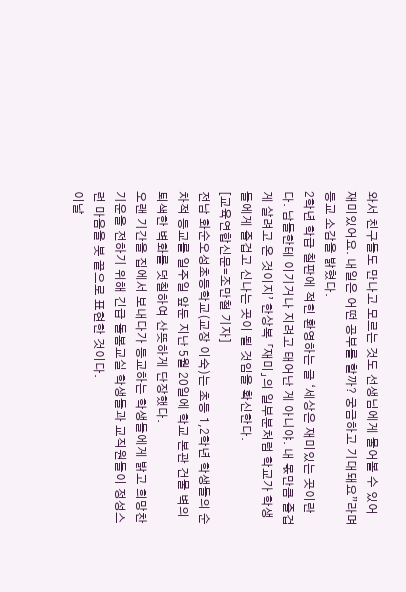와서 친구들도 만나고 모르는 것도 선생님에게 물어볼 수 있어 재미있어요. 내일은 어떤 공부를 할까? 궁금하고 기대돼요”라며 등교 소감을 밝혔다.
2학년 학급 칠판에 적힌 환영하는 글 ‘세상은 재미있는 곳이란다. 남들한테 이기거나 지려고 태어난 게 아니야. 내 몫만큼 즐겁게 살려고 온 것이지’ 한상복 「재미」의 일부분처럼 학교가 학생들에게 즐겁고 신나는 곳이 될 것임을 확신한다.
[교육연합신문=조만철 기자]
전남 화순오성초등학교(교장 이숙)는 초등 1,2학년 학생들의 순차적 등교를 일주일 앞둔 지난 5월 20일에 학교 본관 건물 벽의 퇴색한 벽화를 덧칠하여 산뜻하게 단장했다.
오랜 기간을 집에서 보내다가 등교하는 학생들에게 밝고 희망찬 기운을 전하기 위해 긴급 돌봄교실 학생들과 교직원들이 정성스런 마음을 붓 끝으로 표현한 것이다.
이날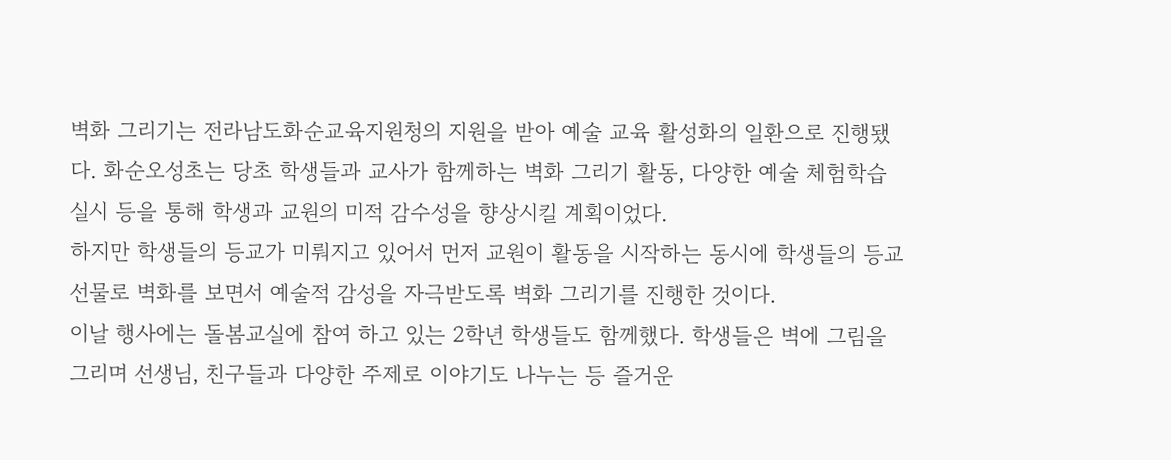벽화 그리기는 전라남도화순교육지원청의 지원을 받아 예술 교육 활성화의 일환으로 진행됐다. 화순오성초는 당초 학생들과 교사가 함께하는 벽화 그리기 활동, 다양한 예술 체험학습 실시 등을 통해 학생과 교원의 미적 감수성을 향상시킬 계획이었다.
하지만 학생들의 등교가 미뤄지고 있어서 먼저 교원이 활동을 시작하는 동시에 학생들의 등교 선물로 벽화를 보면서 예술적 감성을 자극받도록 벽화 그리기를 진행한 것이다.
이날 행사에는 돌봄교실에 참여 하고 있는 2학년 학생들도 함께했다. 학생들은 벽에 그림을 그리며 선생님, 친구들과 다양한 주제로 이야기도 나누는 등 즐거운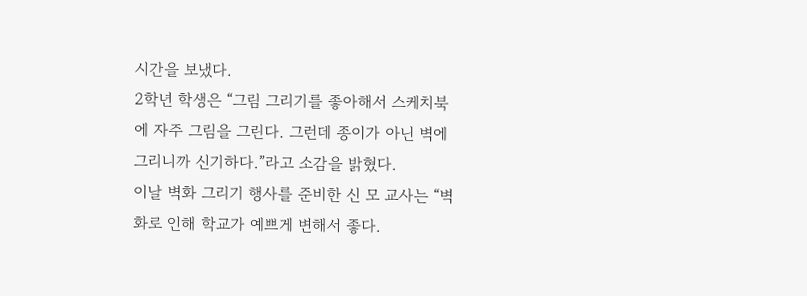시간을 보냈다.
2학년 학생은 “그림 그리기를 좋아해서 스케치북에 자주 그림을 그린다. 그런데 종이가 아닌 벽에 그리니까 신기하다.”라고 소감을 밝혔다.
이날 벽화 그리기 행사를 준비한 신 모 교사는 “벽화로 인해 학교가 예쁘게 변해서 좋다.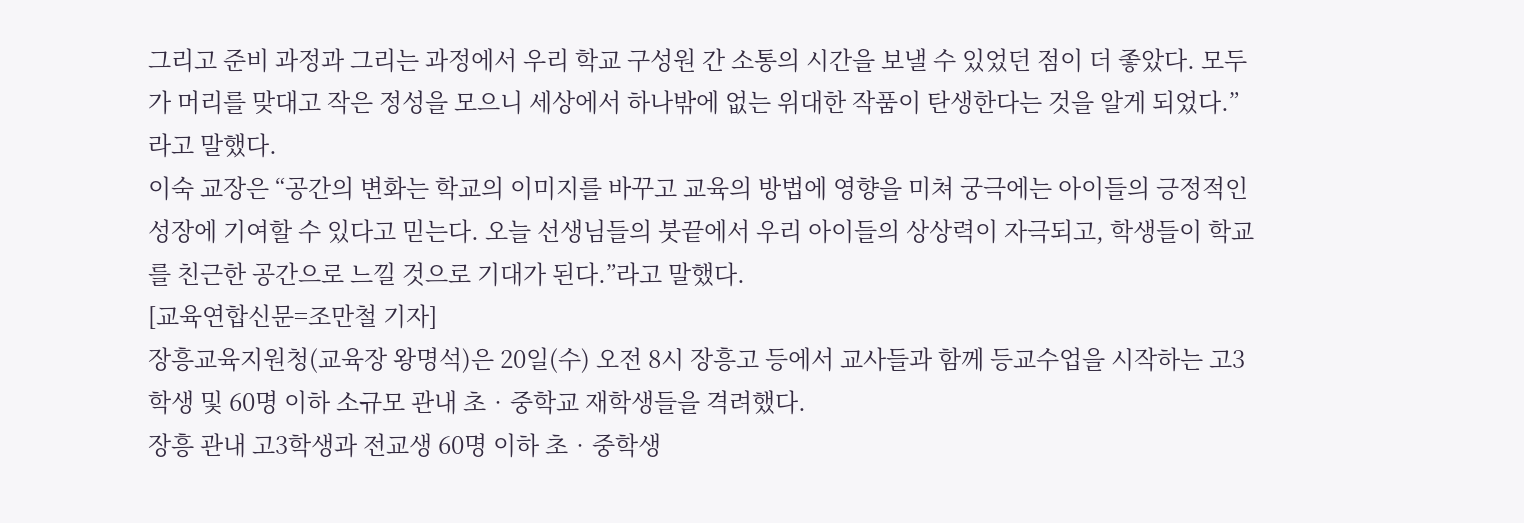그리고 준비 과정과 그리는 과정에서 우리 학교 구성원 간 소통의 시간을 보낼 수 있었던 점이 더 좋았다. 모두가 머리를 맞대고 작은 정성을 모으니 세상에서 하나밖에 없는 위대한 작품이 탄생한다는 것을 알게 되었다.”라고 말했다.
이숙 교장은 “공간의 변화는 학교의 이미지를 바꾸고 교육의 방법에 영향을 미쳐 궁극에는 아이들의 긍정적인 성장에 기여할 수 있다고 믿는다. 오늘 선생님들의 붓끝에서 우리 아이들의 상상력이 자극되고, 학생들이 학교를 친근한 공간으로 느낄 것으로 기대가 된다.”라고 말했다.
[교육연합신문=조만철 기자]
장흥교육지원청(교육장 왕명석)은 20일(수) 오전 8시 장흥고 등에서 교사들과 함께 등교수업을 시작하는 고3 학생 및 60명 이하 소규모 관내 초‧중학교 재학생들을 격려했다.
장흥 관내 고3학생과 전교생 60명 이하 초‧중학생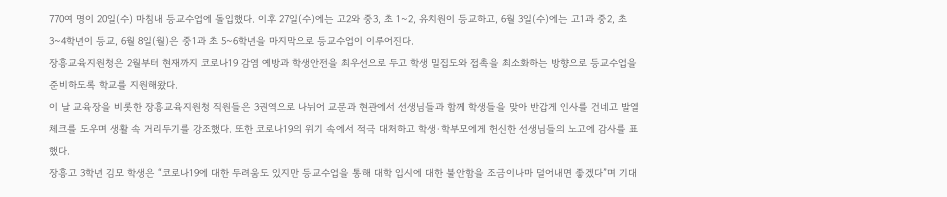770여 명이 20일(수) 마침내 등교수업에 돌입했다. 이후 27일(수)에는 고2와 중3, 초 1~2, 유치원이 등교하고, 6월 3일(수)에는 고1과 중2, 초 3~4학년이 등교, 6월 8일(월)은 중1과 초 5~6학년을 마지막으로 등교수업이 이루어진다.
장흥교육지원청은 2월부터 현재까지 코로나19 감염 예방과 학생안전을 최우선으로 두고 학생 밀집도와 접촉을 최소화하는 방향으로 등교수업을 준비하도록 학교를 지원해왔다.
이 날 교육장을 비롯한 장흥교육지원청 직원들은 3권역으로 나뉘어 교문과 현관에서 선생님들과 함께 학생들을 맞아 반갑게 인사를 건네고 발열체크를 도우며 생활 속 거리두기를 강조했다. 또한 코로나19의 위기 속에서 적극 대처하고 학생·학부모에게 헌신한 선생님들의 노고에 감사를 표했다.
장흥고 3학년 김모 학생은 “코로나19에 대한 두려움도 있지만 등교수업을 통해 대학 입시에 대한 불안함을 조금이나마 덜어내면 좋겠다”며 기대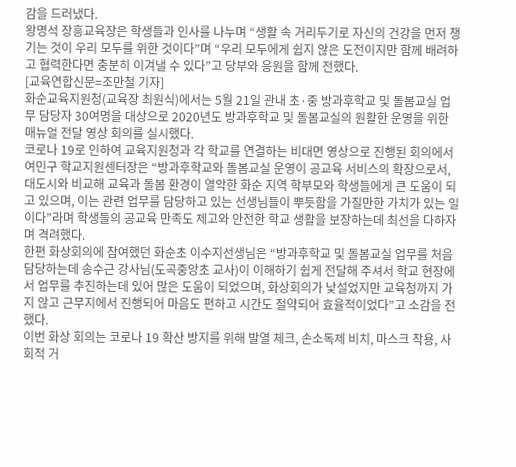감을 드러냈다.
왕명석 장흥교육장은 학생들과 인사를 나누며 “생활 속 거리두기로 자신의 건강을 먼저 챙기는 것이 우리 모두를 위한 것이다”며 “우리 모두에게 쉽지 않은 도전이지만 함께 배려하고 협력한다면 충분히 이겨낼 수 있다”고 당부와 응원을 함께 전했다.
[교육연합신문=조만철 기자]
화순교육지원청(교육장 최원식)에서는 5월 21일 관내 초·중 방과후학교 및 돌봄교실 업무 담당자 30여명을 대상으로 2020년도 방과후학교 및 돌봄교실의 원활한 운영을 위한 매뉴얼 전달 영상 회의를 실시했다.
코로나 19로 인하여 교육지원청과 각 학교를 연결하는 비대면 영상으로 진행된 회의에서 여민구 학교지원센터장은 “방과후학교와 돌봄교실 운영이 공교육 서비스의 확장으로서, 대도시와 비교해 교육과 돌봄 환경이 열악한 화순 지역 학부모와 학생들에게 큰 도움이 되고 있으며, 이는 관련 업무를 담당하고 있는 선생님들이 뿌듯함을 가질만한 가치가 있는 일이다”라며 학생들의 공교육 만족도 제고와 안전한 학교 생활을 보장하는데 최선을 다하자며 격려했다.
한편 화상회의에 참여했던 화순초 이수지선생님은 “방과후학교 및 돌봄교실 업무를 처음 담당하는데 송수근 강사님(도곡중앙초 교사)이 이해하기 쉽게 전달해 주셔서 학교 현장에서 업무를 추진하는데 있어 많은 도움이 되었으며, 화상회의가 낯설었지만 교육청까지 가지 않고 근무지에서 진행되어 마음도 편하고 시간도 절약되어 효율적이었다”고 소감을 전했다.
이번 화상 회의는 코로나 19 확산 방지를 위해 발열 체크, 손소독제 비치, 마스크 착용, 사회적 거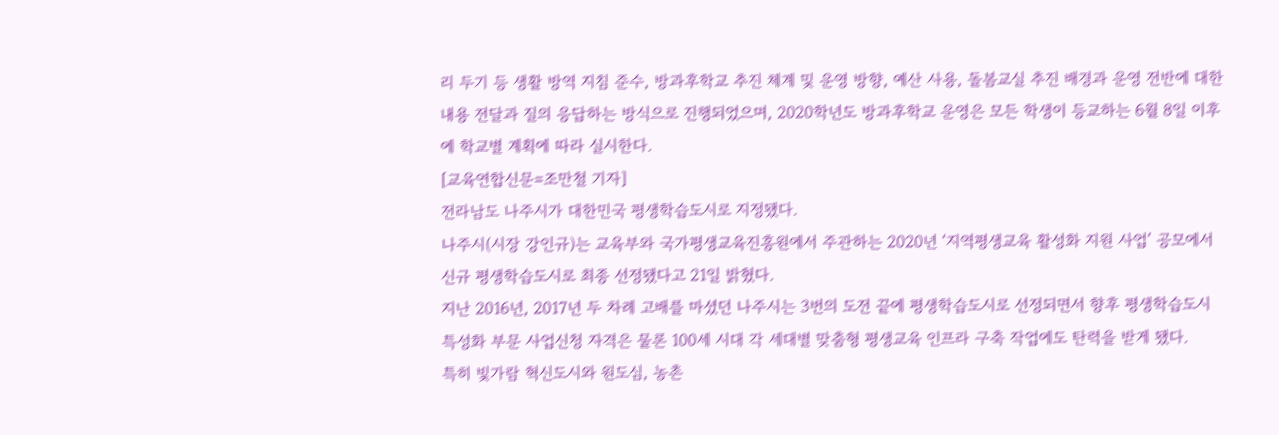리 두기 등 생활 방역 지침 준수, 방과후학교 추진 체계 및 운영 방향, 예산 사용, 돌봄교실 추진 배경과 운영 전반에 대한 내용 전달과 질의 응답하는 방식으로 진행되었으며, 2020학년도 방과후학교 운영은 모든 학생이 등교하는 6월 8일 이후에 학교별 계획에 따라 실시한다.
[교육연합신문=조만철 기자]
전라남도 나주시가 대한민국 평생학습도시로 지정됐다.
나주시(시장 강인규)는 교육부와 국가평생교육진흥원에서 주관하는 2020년 ‘지역평생교육 활성화 지원 사업’ 공모에서 신규 평생학습도시로 최종 선정됐다고 21일 밝혔다.
지난 2016년, 2017년 두 차례 고배를 마셨던 나주시는 3번의 도전 끝에 평생학습도시로 선정되면서 향후 평생학습도시 특성화 부문 사업신청 자격은 물론 100세 시대 각 세대별 맞춤형 평생교육 인프라 구축 작업에도 탄력을 받게 됐다.
특히 빛가람 혁신도시와 원도심, 농촌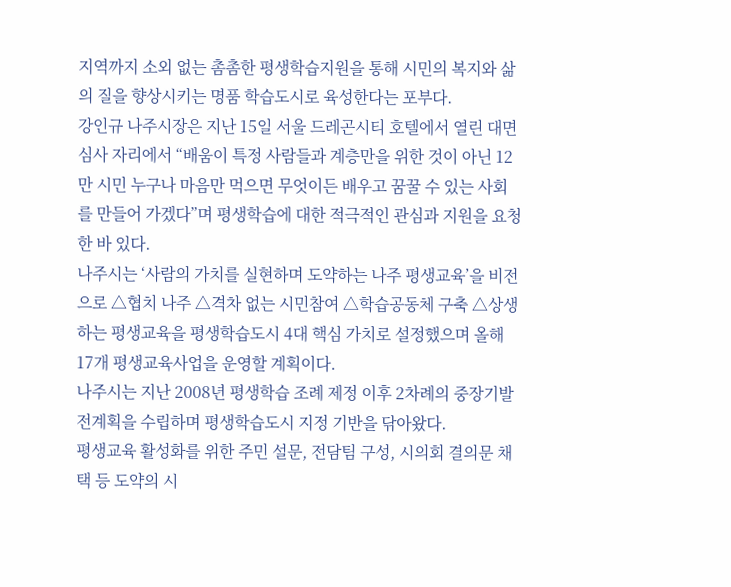지역까지 소외 없는 촘촘한 평생학습지원을 통해 시민의 복지와 삶의 질을 향상시키는 명품 학습도시로 육성한다는 포부다.
강인규 나주시장은 지난 15일 서울 드레곤시티 호텔에서 열린 대면심사 자리에서 “배움이 특정 사람들과 계층만을 위한 것이 아닌 12만 시민 누구나 마음만 먹으면 무엇이든 배우고 꿈꿀 수 있는 사회를 만들어 가겠다”며 평생학습에 대한 적극적인 관심과 지원을 요청한 바 있다.
나주시는 ‘사람의 가치를 실현하며 도약하는 나주 평생교육’을 비전으로 △협치 나주 △격차 없는 시민참여 △학습공동체 구축 △상생하는 평생교육을 평생학습도시 4대 핵심 가치로 설정했으며 올해 17개 평생교육사업을 운영할 계획이다.
나주시는 지난 2008년 평생학습 조례 제정 이후 2차례의 중장기발전계획을 수립하며 평생학습도시 지정 기반을 닦아왔다.
평생교육 활성화를 위한 주민 설문, 전담팀 구성, 시의회 결의문 채택 등 도약의 시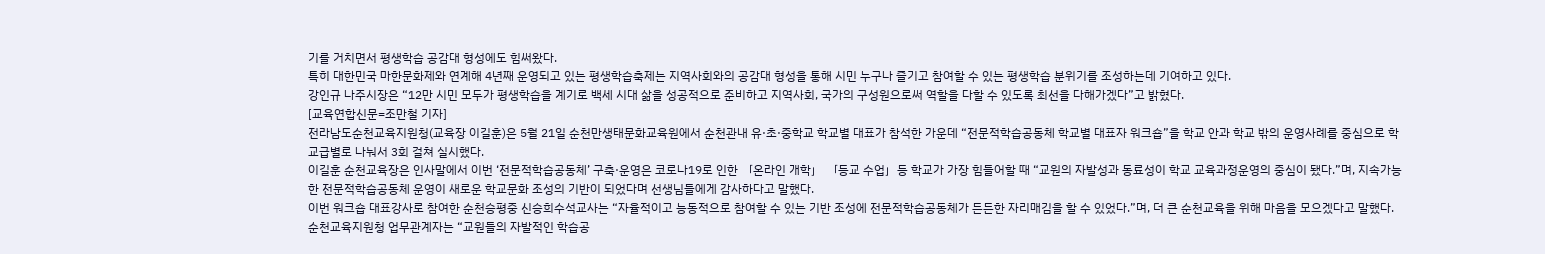기를 거치면서 평생학습 공감대 형성에도 힘써왔다.
특히 대한민국 마한문화제와 연계해 4년째 운영되고 있는 평생학습축제는 지역사회와의 공감대 형성을 통해 시민 누구나 즐기고 참여할 수 있는 평생학습 분위기를 조성하는데 기여하고 있다.
강인규 나주시장은 “12만 시민 모두가 평생학습을 계기로 백세 시대 삶을 성공적으로 준비하고 지역사회, 국가의 구성원으로써 역할을 다할 수 있도록 최선을 다해가겠다”고 밝혔다.
[교육연합신문=조만철 기자]
전라남도순천교육지원청(교육장 이길훈)은 5월 21일 순천만생태문화교육원에서 순천관내 유·초·중학교 학교별 대표가 참석한 가운데 “전문적학습공동체 학교별 대표자 워크숍”을 학교 안과 학교 밖의 운영사례를 중심으로 학교급별로 나눠서 3회 걸쳐 실시했다.
이길훈 순천교육장은 인사말에서 이번 ‘전문적학습공동체’ 구축·운영은 코로나19로 인한 「온라인 개학」 「등교 수업」등 학교가 가장 힘들어할 때 “교원의 자발성과 동료성이 학교 교육과정운영의 중심이 됐다.”며, 지속가능한 전문적학습공동체 운영이 새로운 학교문화 조성의 기반이 되었다며 선생님들에게 감사하다고 말했다.
이번 워크숍 대표강사로 참여한 순천승평중 신승희수석교사는 “자율적이고 능동적으로 참여할 수 있는 기반 조성에 전문적학습공동체가 든든한 자리매김을 할 수 있었다.”며, 더 큰 순천교육을 위해 마음을 모으겠다고 말했다.
순천교육지원청 업무관계자는 “교원들의 자발적인 학습공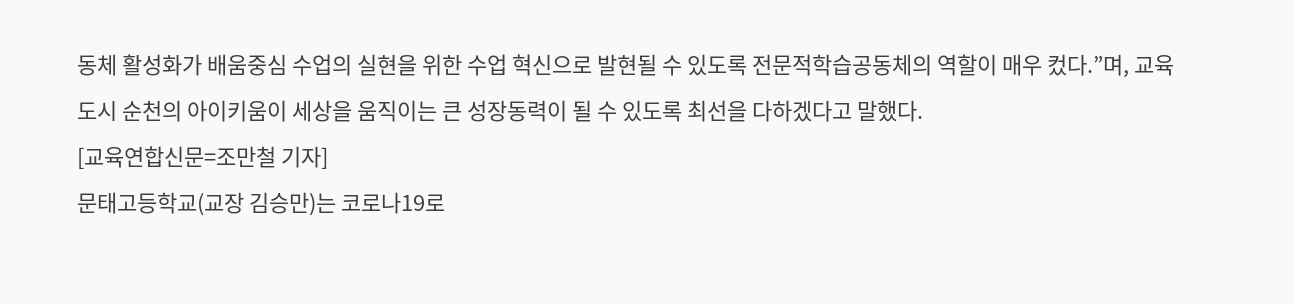동체 활성화가 배움중심 수업의 실현을 위한 수업 혁신으로 발현될 수 있도록 전문적학습공동체의 역할이 매우 컸다.”며, 교육도시 순천의 아이키움이 세상을 움직이는 큰 성장동력이 될 수 있도록 최선을 다하겠다고 말했다.
[교육연합신문=조만철 기자]
문태고등학교(교장 김승만)는 코로나19로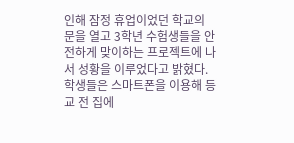인해 잠정 휴업이었던 학교의 문을 열고 3학년 수험생들을 안전하게 맞이하는 프로젝트에 나서 성황을 이루었다고 밝혔다.
학생들은 스마트폰을 이용해 등교 전 집에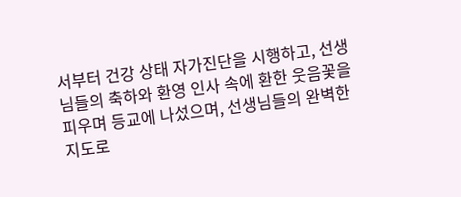서부터 건강 상태 자가진단을 시행하고, 선생님들의 축하와 환영 인사 속에 환한 웃음꽃을 피우며 등교에 나섰으며, 선생님들의 완벽한 지도로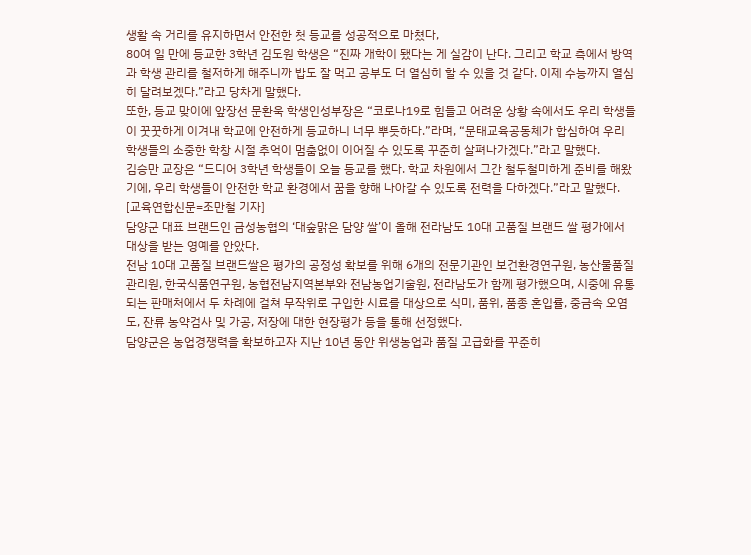생활 속 거리를 유지하면서 안전한 첫 등교를 성공적으로 마쳤다,
80여 일 만에 등교한 3학년 김도원 학생은 “진짜 개학이 됐다는 게 실감이 난다. 그리고 학교 측에서 방역과 학생 관리를 철저하게 해주니까 밥도 잘 먹고 공부도 더 열심히 할 수 있을 것 같다. 이제 수능까지 열심히 달려보겠다.”라고 당차게 말했다.
또한, 등교 맞이에 앞장선 문환욱 학생인성부장은 “코로나19로 힘들고 어려운 상황 속에서도 우리 학생들이 꿋꿋하게 이겨내 학교에 안전하게 등교하니 너무 뿌듯하다.”라며, “문태교육공동체가 합심하여 우리 학생들의 소중한 학창 시절 추억이 멈춤없이 이어질 수 있도록 꾸준히 살펴나가겠다.”라고 말했다.
김승만 교장은 “드디어 3학년 학생들이 오늘 등교를 했다. 학교 차원에서 그간 철두철미하게 준비를 해왔기에, 우리 학생들이 안전한 학교 환경에서 꿈을 향해 나아갈 수 있도록 전력을 다하겠다.”라고 말했다.
[교육연합신문=조만철 기자]
담양군 대표 브랜드인 금성농협의 ‘대숲맑은 담양 쌀’이 올해 전라남도 10대 고품질 브랜드 쌀 평가에서 대상을 받는 영예를 안았다.
전남 10대 고품질 브랜드쌀은 평가의 공정성 확보를 위해 6개의 전문기관인 보건환경연구원, 농산물품질관리원, 한국식품연구원, 농협전남지역본부와 전남농업기술원, 전라남도가 함께 평가했으며, 시중에 유통되는 판매처에서 두 차례에 걸쳐 무작위로 구입한 시료를 대상으로 식미, 품위, 품종 혼입률, 중금속 오염도, 잔류 농약검사 및 가공, 저장에 대한 현장평가 등을 통해 선정했다.
담양군은 농업경쟁력을 확보하고자 지난 10년 동안 위생농업과 품질 고급화를 꾸준히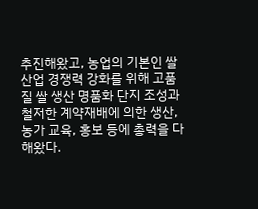추진해왔고, 농업의 기본인 쌀 산업 경쟁력 강화를 위해 고품질 쌀 생산 명품화 단지 조성과 철저한 계약재배에 의한 생산, 농가 교육, 홍보 등에 총력을 다해왔다.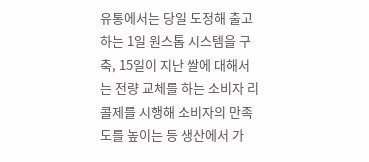유통에서는 당일 도정해 출고하는 1일 원스톱 시스템을 구축, 15일이 지난 쌀에 대해서는 전량 교체를 하는 소비자 리콜제를 시행해 소비자의 만족도를 높이는 등 생산에서 가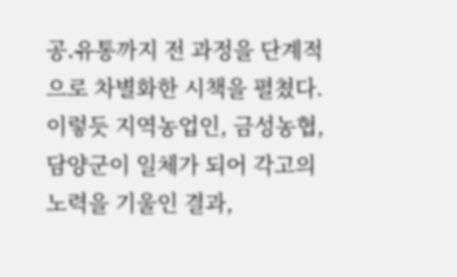공․유통까지 전 과정을 단계적으로 차별화한 시책을 펼쳤다.
이렇듯 지역농업인, 금성농협, 담양군이 일체가 되어 각고의 노력을 기울인 결과,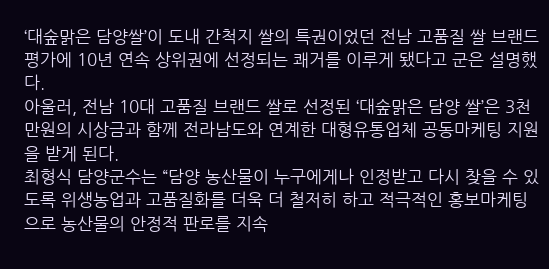‘대숲맑은 담양쌀’이 도내 간척지 쌀의 특권이었던 전남 고품질 쌀 브랜드 평가에 10년 연속 상위권에 선정되는 쾌거를 이루게 됐다고 군은 설명했다.
아울러, 전남 10대 고품질 브랜드 쌀로 선정된 ‘대숲맑은 담양 쌀’은 3천만원의 시상금과 함께 전라남도와 연계한 대형유통업체 공동마케팅 지원을 받게 된다.
최형식 담양군수는 “담양 농산물이 누구에게나 인정받고 다시 찾을 수 있도록 위생농업과 고품질화를 더욱 더 철저히 하고 적극적인 홍보마케팅으로 농산물의 안정적 판로를 지속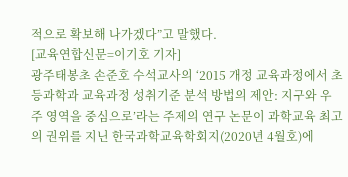적으로 확보해 나가겠다”고 말했다.
[교육연합신문=이기호 기자]
광주태봉초 손준호 수석교사의 ‘2015 개정 교육과정에서 초등과학과 교육과정 성취기준 분석 방법의 제안: 지구와 우주 영역을 중심으로’라는 주제의 연구 논문이 과학교육 최고의 권위를 지닌 한국과학교육학회지(2020년 4월호)에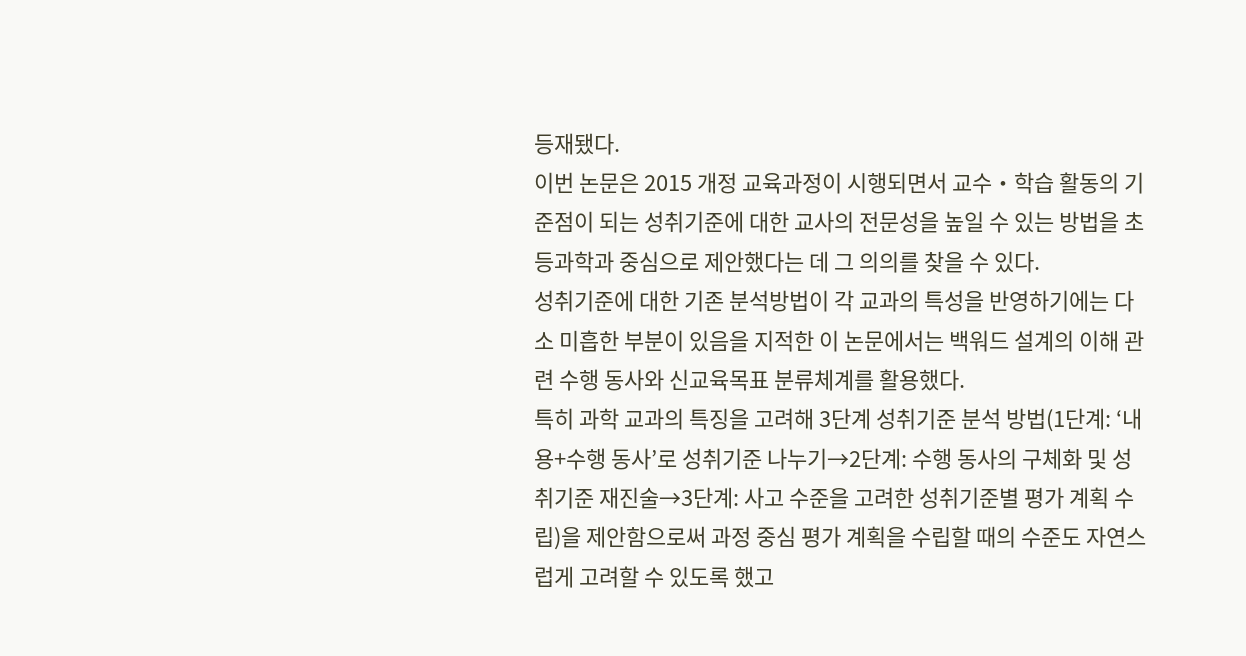등재됐다.
이번 논문은 2015 개정 교육과정이 시행되면서 교수‧학습 활동의 기준점이 되는 성취기준에 대한 교사의 전문성을 높일 수 있는 방법을 초등과학과 중심으로 제안했다는 데 그 의의를 찾을 수 있다.
성취기준에 대한 기존 분석방법이 각 교과의 특성을 반영하기에는 다소 미흡한 부분이 있음을 지적한 이 논문에서는 백워드 설계의 이해 관련 수행 동사와 신교육목표 분류체계를 활용했다.
특히 과학 교과의 특징을 고려해 3단계 성취기준 분석 방법(1단계: ‘내용+수행 동사’로 성취기준 나누기→2단계: 수행 동사의 구체화 및 성취기준 재진술→3단계: 사고 수준을 고려한 성취기준별 평가 계획 수립)을 제안함으로써 과정 중심 평가 계획을 수립할 때의 수준도 자연스럽게 고려할 수 있도록 했고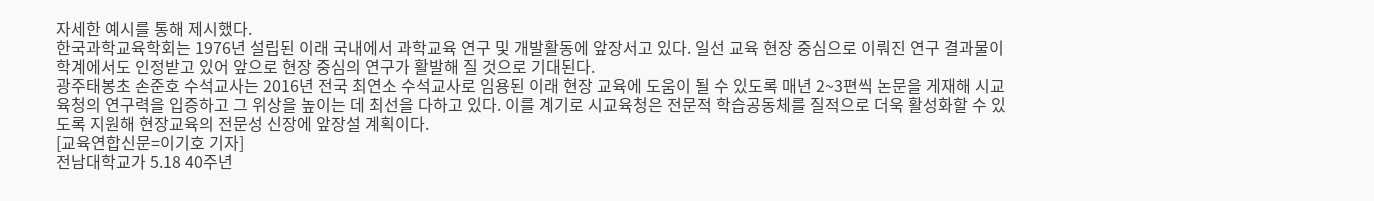자세한 예시를 통해 제시했다.
한국과학교육학회는 1976년 설립된 이래 국내에서 과학교육 연구 및 개발활동에 앞장서고 있다. 일선 교육 현장 중심으로 이뤄진 연구 결과물이 학계에서도 인정받고 있어 앞으로 현장 중심의 연구가 활발해 질 것으로 기대된다.
광주태봉초 손준호 수석교사는 2016년 전국 최연소 수석교사로 임용된 이래 현장 교육에 도움이 될 수 있도록 매년 2~3편씩 논문을 게재해 시교육청의 연구력을 입증하고 그 위상을 높이는 데 최선을 다하고 있다. 이를 계기로 시교육청은 전문적 학습공동체를 질적으로 더욱 활성화할 수 있도록 지원해 현장교육의 전문성 신장에 앞장설 계획이다.
[교육연합신문=이기호 기자]
전남대학교가 5.18 40주년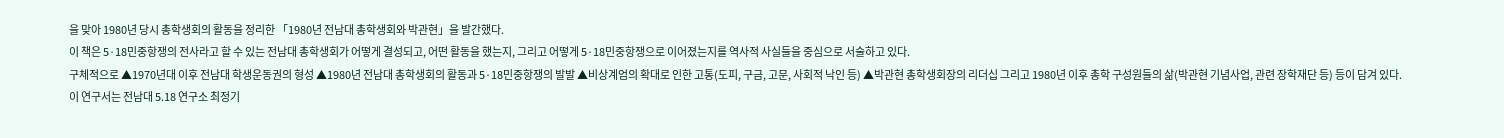을 맞아 1980년 당시 총학생회의 활동을 정리한 「1980년 전남대 총학생회와 박관현」을 발간했다.
이 책은 5·18민중항쟁의 전사라고 할 수 있는 전남대 총학생회가 어떻게 결성되고, 어떤 활동을 했는지, 그리고 어떻게 5·18민중항쟁으로 이어졌는지를 역사적 사실들을 중심으로 서술하고 있다.
구체적으로 ▲1970년대 이후 전남대 학생운동권의 형성 ▲1980년 전남대 총학생회의 활동과 5·18민중항쟁의 발발 ▲비상계엄의 확대로 인한 고통(도피, 구금, 고문, 사회적 낙인 등) ▲박관현 총학생회장의 리더십 그리고 1980년 이후 총학 구성원들의 삶(박관현 기념사업, 관련 장학재단 등) 등이 담겨 있다.
이 연구서는 전남대 5.18 연구소 최정기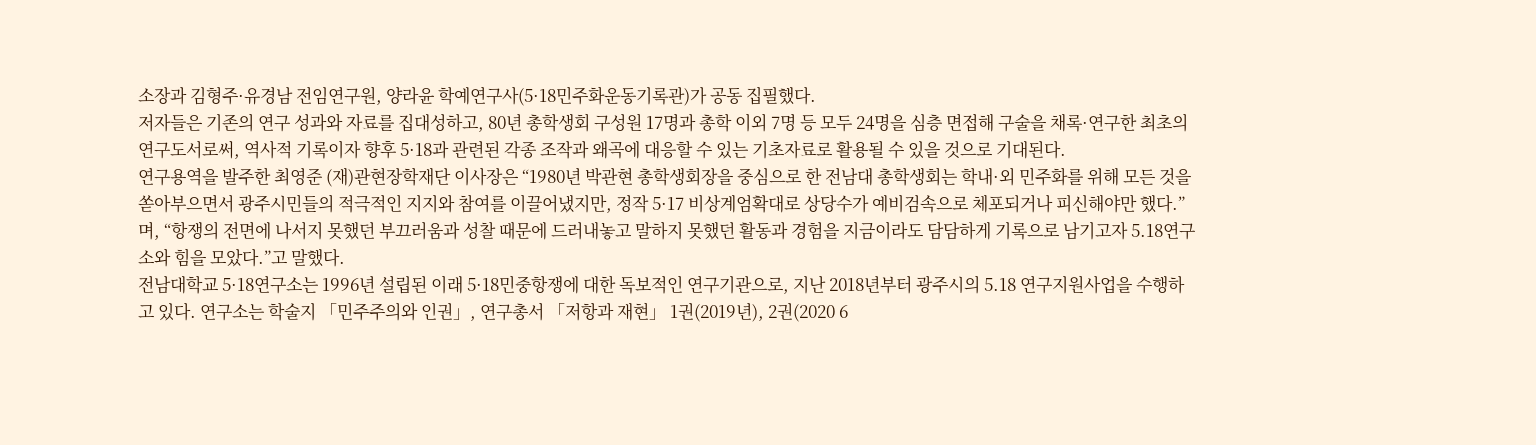소장과 김형주·유경남 전임연구원, 양라윤 학예연구사(5·18민주화운동기록관)가 공동 집필했다.
저자들은 기존의 연구 성과와 자료를 집대성하고, 80년 총학생회 구성원 17명과 총학 이외 7명 등 모두 24명을 심층 면접해 구술을 채록·연구한 최초의 연구도서로써, 역사적 기록이자 향후 5·18과 관련된 각종 조작과 왜곡에 대응할 수 있는 기초자료로 활용될 수 있을 것으로 기대된다.
연구용역을 발주한 최영준 (재)관현장학재단 이사장은 “1980년 박관현 총학생회장을 중심으로 한 전남대 총학생회는 학내·외 민주화를 위해 모든 것을 쏟아부으면서 광주시민들의 적극적인 지지와 참여를 이끌어냈지만, 정작 5·17 비상계엄확대로 상당수가 예비검속으로 체포되거나 피신해야만 했다.”며, “항쟁의 전면에 나서지 못했던 부끄러움과 성찰 때문에 드러내놓고 말하지 못했던 활동과 경험을 지금이라도 담담하게 기록으로 남기고자 5.18연구소와 힘을 모았다.”고 말했다.
전남대학교 5·18연구소는 1996년 설립된 이래 5·18민중항쟁에 대한 독보적인 연구기관으로, 지난 2018년부터 광주시의 5.18 연구지원사업을 수행하고 있다. 연구소는 학술지 「민주주의와 인권」, 연구총서 「저항과 재현」 1권(2019년), 2권(2020 6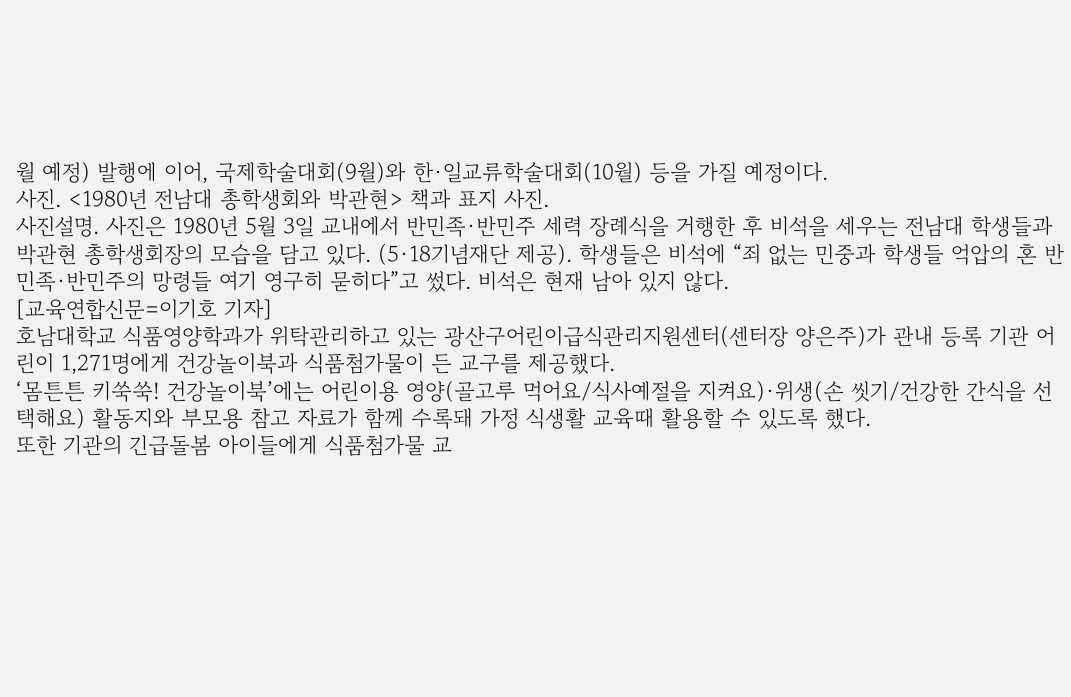월 예정) 발행에 이어, 국제학술대회(9월)와 한·일교류학술대회(10월) 등을 가질 예정이다.
사진. <1980년 전남대 총학생회와 박관현> 책과 표지 사진.
사진설명. 사진은 1980년 5월 3일 교내에서 반민족·반민주 세력 장례식을 거행한 후 비석을 세우는 전남대 학생들과 박관현 총학생회장의 모습을 담고 있다. (5·18기념재단 제공). 학생들은 비석에 “죄 없는 민중과 학생들 억압의 혼 반민족·반민주의 망령들 여기 영구히 묻히다”고 썼다. 비석은 현재 남아 있지 않다.
[교육연합신문=이기호 기자]
호남대학교 식품영양학과가 위탁관리하고 있는 광산구어린이급식관리지원센터(센터장 양은주)가 관내 등록 기관 어린이 1,271명에게 건강놀이북과 식품첨가물이 든 교구를 제공했다.
‘몸튼튼 키쑥쑥! 건강놀이북’에는 어린이용 영양(골고루 먹어요/식사예절을 지켜요)·위생(손 씻기/건강한 간식을 선택해요) 활동지와 부모용 참고 자료가 함께 수록돼 가정 식생활 교육때 활용할 수 있도록 했다.
또한 기관의 긴급돌봄 아이들에게 식품첨가물 교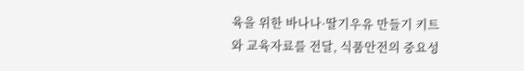육을 위한 바나나·딸기우유 만들기 키트와 교육자료를 전달, 식품안전의 중요성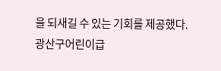을 되새길 수 있는 기회를 제공했다.
광산구어린이급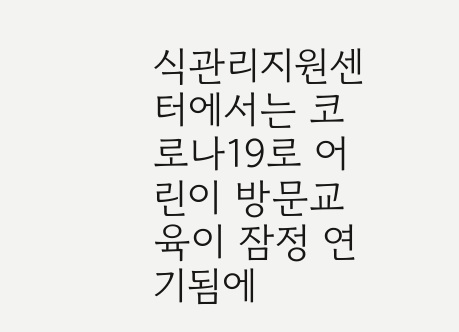식관리지원센터에서는 코로나19로 어린이 방문교육이 잠정 연기됨에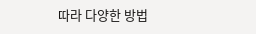따라 다양한 방법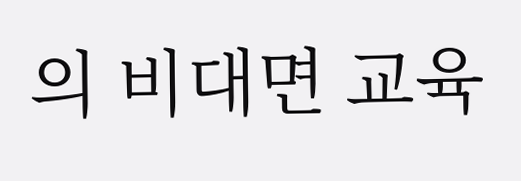의 비대면 교육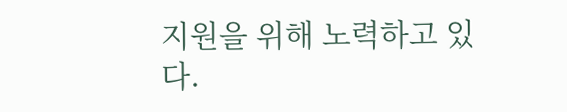지원을 위해 노력하고 있다.